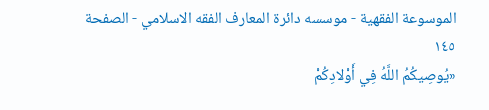الموسوعة الفقهية - موسسه دائرة المعارف الفقه الاسلامي - الصفحة ١٤٥
«يُوصِيكُمُ اللَّهُ فِي أَوْلادِكُمْ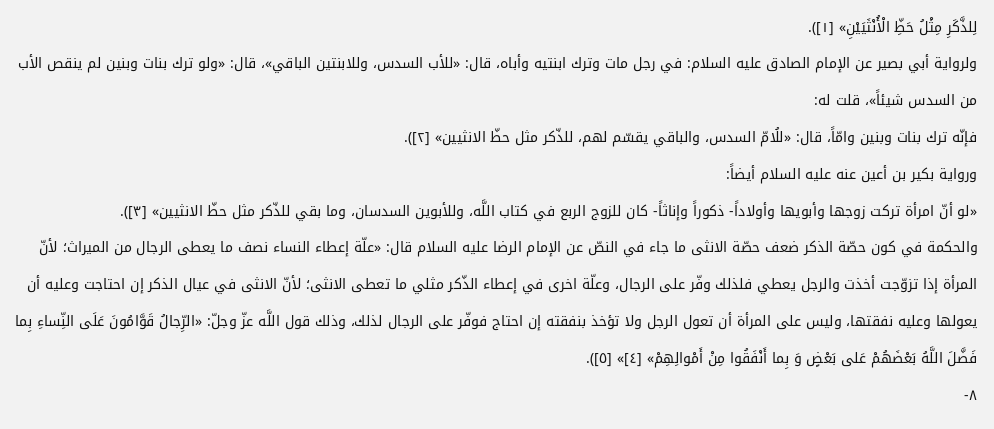لِلذَّكَرِ مِثْلُ حَظِّ الْأُنْثَيَيْنِ» [١]).
ولرواية أبي بصير عن الإمام الصادق عليه السلام: في رجل مات وترك ابنتيه وأباه، قال: «للأب السدس، وللابنتين الباقي»، قال: «ولو ترك بنات وبنين لم ينقص الأب من السدس شيئاً»، قلت له:
فإنّه ترك بنات وبنين وامّاً، قال: «للُامّ السدس، والباقي يقسّم لهم، للذّكر مثل حظّ الانثيين» [٢]).
ورواية بكير بن أعين عنه عليه السلام أيضاً:
«لو أنّ امرأة تركت زوجها وأبويها وأولاداً- ذكوراً وإناثاً- كان للزوج الربع في كتاب اللَّه، وللأبوين السدسان، وما بقي للذّكر مثل حظّ الانثيين» [٣]).
والحكمة في كون حصّة الذكر ضعف حصّة الانثى ما جاء في النصّ عن الإمام الرضا عليه السلام قال: «علّة إعطاء النساء نصف ما يعطى الرجال من الميراث؛ لأنّ المرأة إذا تزوّجت أخذت والرجل يعطي فلذلك وفّر على الرجال، وعلّة اخرى في إعطاء الذّكر مثلي ما تعطى الانثى؛ لأنّ الانثى في عيال الذكر إن احتاجت وعليه أن يعولها وعليه نفقتها، وليس على المرأة أن تعول الرجل ولا تؤخذ بنفقته إن احتاج فوفّر على الرجال لذلك، وذلك قول اللَّه عزّ وجلّ: «الرِّجالُ قَوَّامُونَ عَلَى النِّساءِ بِما فَضَّلَ اللَّهُ بَعْضَهُمْ عَلى بَعْضٍ وَ بِما أَنْفَقُوا مِنْ أَمْوالِهِمْ» [٤]» [٥]).
٨-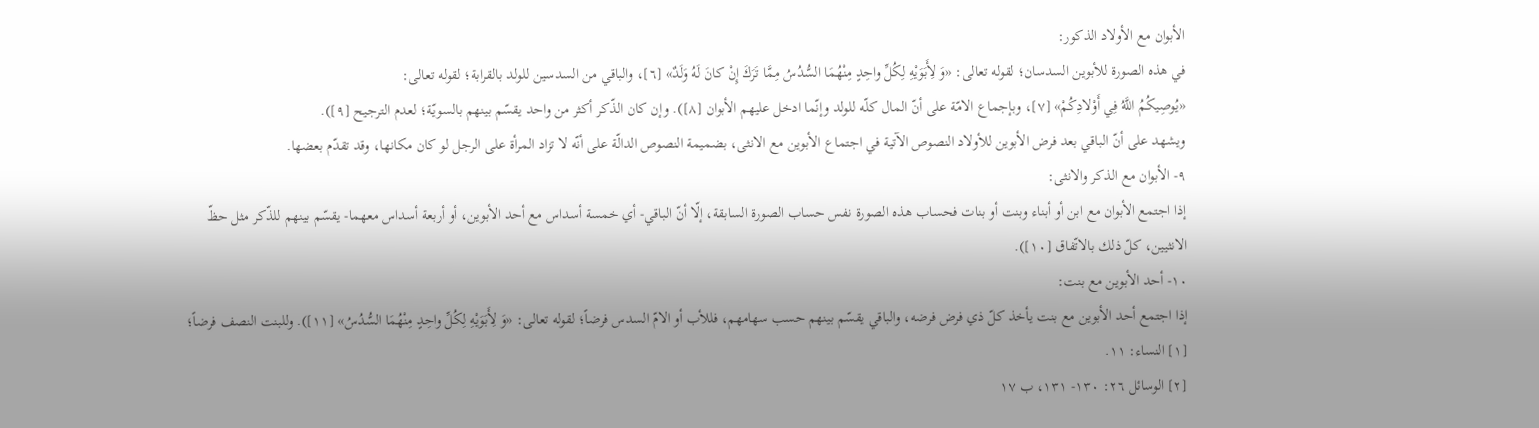الأبوان مع الأولاد الذكور:
في هذه الصورة للأبوين السدسان؛ لقوله تعالى: «وَ لِأَبَوَيْهِ لِكُلِّ واحِدٍ مِنْهُمَا السُّدُسُ مِمَّا تَرَكَ إِنْ كانَ لَهُ وَلَدٌ» [٦]، والباقي من السدسين للولد بالقرابة؛ لقوله تعالى:
«يُوصِيكُمُ اللَّهُ فِي أَوْلادِكُمْ» [٧]، وبإجماع الامّة على أنّ المال كلّه للولد وإنّما ادخل عليهم الأبوان [٨]). وإن كان الذّكر أكثر من واحد يقسّم بينهم بالسويّة؛ لعدم الترجيح [٩]).
ويشهد على أنّ الباقي بعد فرض الأبوين للأولاد النصوص الآتية في اجتماع الأبوين مع الانثى، بضميمة النصوص الدالّة على أنّه لا تزاد المرأة على الرجل لو كان مكانها، وقد تقدّم بعضها.
٩- الأبوان مع الذكر والانثى:
إذا اجتمع الأبوان مع ابن أو أبناء وبنت أو بنات فحساب هذه الصورة نفس حساب الصورة السابقة، إلّا أنّ الباقي- أي خمسة أسداس مع أحد الأبوين، أو أربعة أسداس معهما- يقسّم بينهم للذّكر مثل حظّ الانثيين، كلّ ذلك بالاتّفاق [١٠]).
١٠- أحد الأبوين مع بنت:
إذا اجتمع أحد الأبوين مع بنت يأخذ كلّ ذي فرض فرضه، والباقي يقسّم بينهم حسب سهامهم، فللأب أو الامّ السدس فرضاً؛ لقوله تعالى: «وَ لِأَبَوَيْهِ لِكُلِّ واحِدٍ مِنْهُمَا السُّدُسُ» [١١]). وللبنت النصف فرضاً؛
[١] النساء: ١١.
[٢] الوسائل ٢٦: ١٣٠- ١٣١، ب ١٧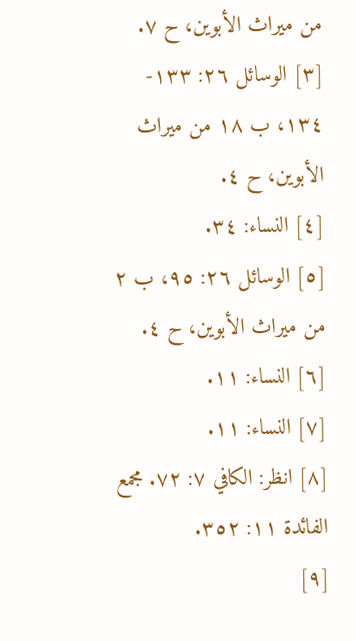من ميراث الأبوين، ح ٧.
[٣] الوسائل ٢٦: ١٣٣- ١٣٤، ب ١٨ من ميراث الأبوين، ح ٤.
[٤] النساء: ٣٤.
[٥] الوسائل ٢٦: ٩٥، ب ٢ من ميراث الأبوين، ح ٤.
[٦] النساء: ١١.
[٧] النساء: ١١.
[٨] انظر: الكافي ٧: ٧٢. مجمع الفائدة ١١: ٣٥٢.
[٩]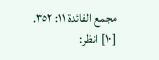مجمع الفائدة ١١: ٣٥٢.
[١٠] انظر: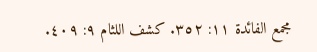مجمع الفائدة ١١: ٣٥٢. كشف اللثام ٩: ٤٠٩.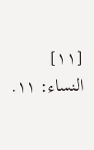[١١] النساء: ١١.